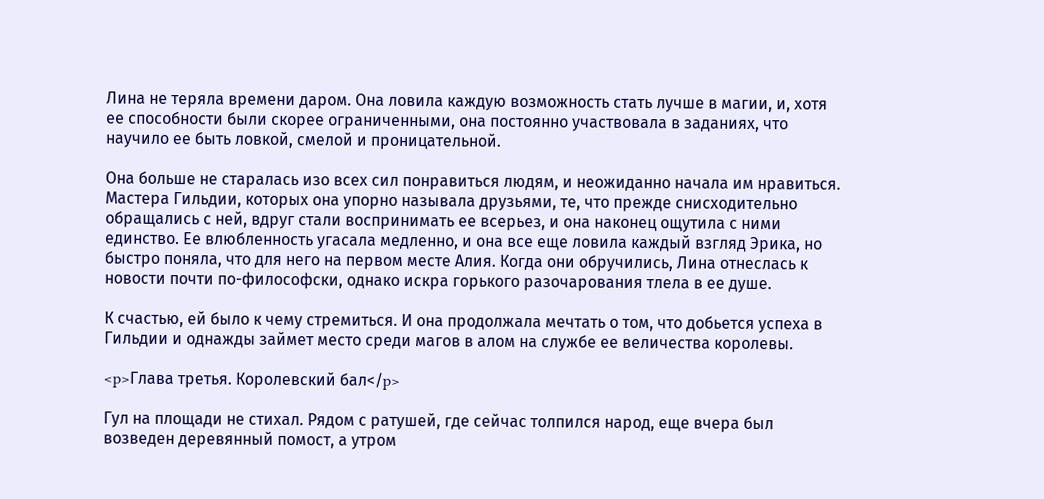Лина не теряла времени даром. Она ловила каждую возможность стать лучше в магии, и, хотя ее способности были скорее ограниченными, она постоянно участвовала в заданиях, что научило ее быть ловкой, смелой и проницательной.

Она больше не старалась изо всех сил понравиться людям, и неожиданно начала им нравиться. Мастера Гильдии, которых она упорно называла друзьями, те, что прежде снисходительно обращались с ней, вдруг стали воспринимать ее всерьез, и она наконец ощутила с ними единство. Ее влюбленность угасала медленно, и она все еще ловила каждый взгляд Эрика, но быстро поняла, что для него на первом месте Алия. Когда они обручились, Лина отнеслась к новости почти по-философски, однако искра горького разочарования тлела в ее душе.

К счастью, ей было к чему стремиться. И она продолжала мечтать о том, что добьется успеха в Гильдии и однажды займет место среди магов в алом на службе ее величества королевы.

<p>Глава третья. Королевский бал</p>

Гул на площади не стихал. Рядом с ратушей, где сейчас толпился народ, еще вчера был возведен деревянный помост, а утром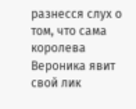разнесся слух о том, что сама королева Вероника явит свой лик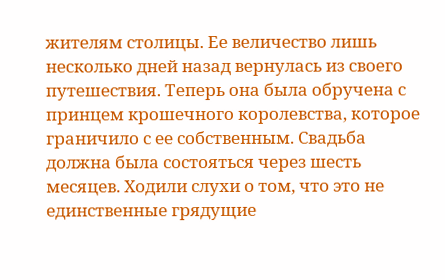жителям столицы. Ее величество лишь несколько дней назад вернулась из своего путешествия. Теперь она была обручена с принцем крошечного королевства, которое граничило с ее собственным. Свадьба должна была состояться через шесть месяцев. Ходили слухи о том, что это не единственные грядущие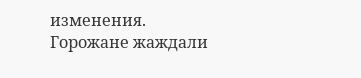изменения. Горожане жаждали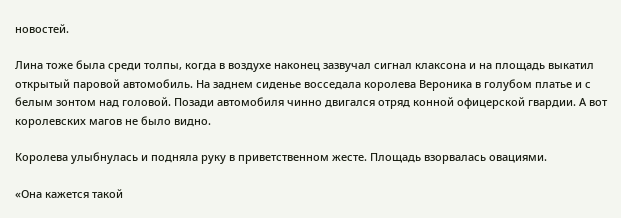новостей.

Лина тоже была среди толпы, когда в воздухе наконец зазвучал сигнал клаксона и на площадь выкатил открытый паровой автомобиль. На заднем сиденье восседала королева Вероника в голубом платье и с белым зонтом над головой. Позади автомобиля чинно двигался отряд конной офицерской гвардии. А вот королевских магов не было видно.

Королева улыбнулась и подняла руку в приветственном жесте. Площадь взорвалась овациями.

«Она кажется такой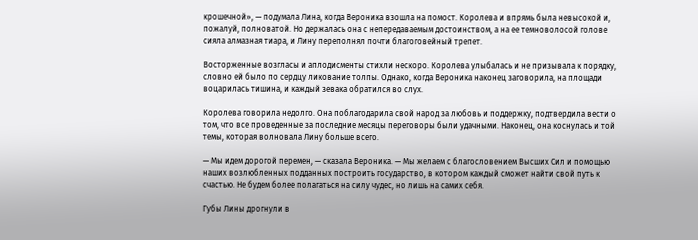крошечной», — подумала Лина, когда Вероника взошла на помост. Королева и впрямь была невысокой и, пожалуй, полноватой. Но держалась она с непередаваемым достоинством, а на ее темноволосой голове сияла алмазная тиара, и Лину переполнял почти благоговейный трепет.

Восторженные возгласы и аплодисменты стихли нескоро. Королева улыбалась и не призывала к порядку, словно ей было по сердцу ликование толпы. Однако, когда Вероника наконец заговорила, на площади воцарилась тишина, и каждый зевака обратился во слух.

Королева говорила недолго. Она поблагодарила свой народ за любовь и поддержку, подтвердила вести о том, что все проведенные за последние месяцы переговоры были удачными. Наконец, она коснулась и той темы, которая волновала Лину больше всего.

— Мы идем дорогой перемен, — сказала Вероника. — Мы желаем с благословением Высших Сил и помощью наших возлюбленных подданных построить государство, в котором каждый сможет найти свой путь к счастью. Не будем более полагаться на силу чудес, но лишь на самих себя.

Губы Лины дрогнули в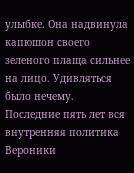улыбке. Она надвинула капюшон своего зеленого плаща сильнее на лицо. Удивляться было нечему. Последние пять лет вся внутренняя политика Вероники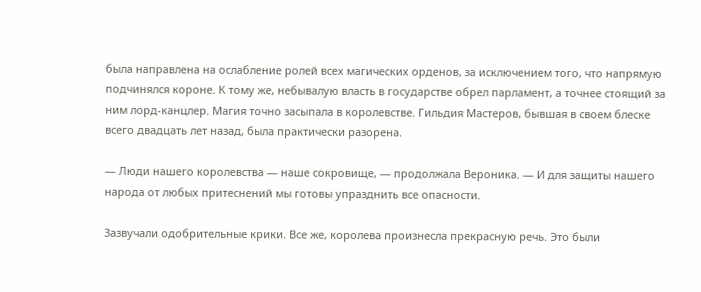была направлена на ослабление ролей всех магических орденов, за исключением того, что напрямую подчинялся короне. К тому же, небывалую власть в государстве обрел парламент, а точнее стоящий за ним лорд-канцлер. Магия точно засыпала в королевстве. Гильдия Мастеров, бывшая в своем блеске всего двадцать лет назад, была практически разорена.

— Люди нашего королевства — наше сокровище, — продолжала Вероника. — И для защиты нашего народа от любых притеснений мы готовы упразднить все опасности.

Зазвучали одобрительные крики. Все же, королева произнесла прекрасную речь. Это были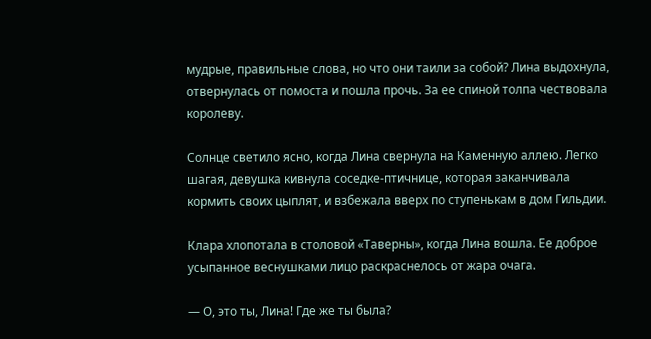мудрые, правильные слова, но что они таили за собой? Лина выдохнула, отвернулась от помоста и пошла прочь. За ее спиной толпа чествовала королеву.

Солнце светило ясно, когда Лина свернула на Каменную аллею. Легко шагая, девушка кивнула соседке-птичнице, которая заканчивала кормить своих цыплят, и взбежала вверх по ступенькам в дом Гильдии.

Клара хлопотала в столовой «Таверны», когда Лина вошла. Ее доброе усыпанное веснушками лицо раскраснелось от жара очага.

— О, это ты, Лина! Где же ты была?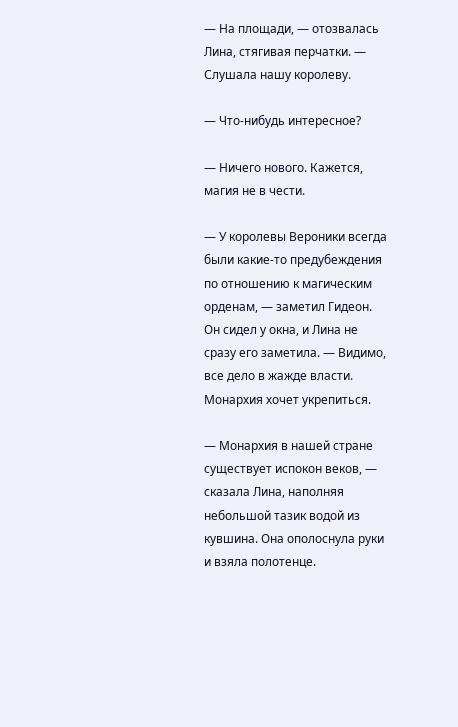— На площади, — отозвалась Лина, стягивая перчатки. — Слушала нашу королеву.

— Что-нибудь интересное?

— Ничего нового. Кажется, магия не в чести.

— У королевы Вероники всегда были какие-то предубеждения по отношению к магическим орденам, — заметил Гидеон. Он сидел у окна, и Лина не сразу его заметила. — Видимо, все дело в жажде власти. Монархия хочет укрепиться.

— Монархия в нашей стране существует испокон веков, — сказала Лина, наполняя небольшой тазик водой из кувшина. Она ополоснула руки и взяла полотенце.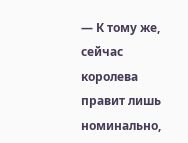— К тому же, сейчас королева правит лишь номинально,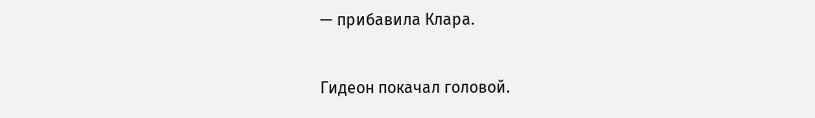— прибавила Клара.

Гидеон покачал головой.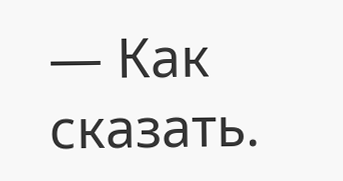— Как сказать.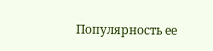Популярность ее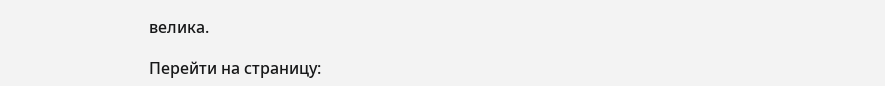велика.

Перейти на страницу: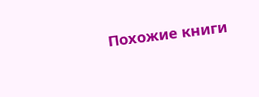Похожие книги